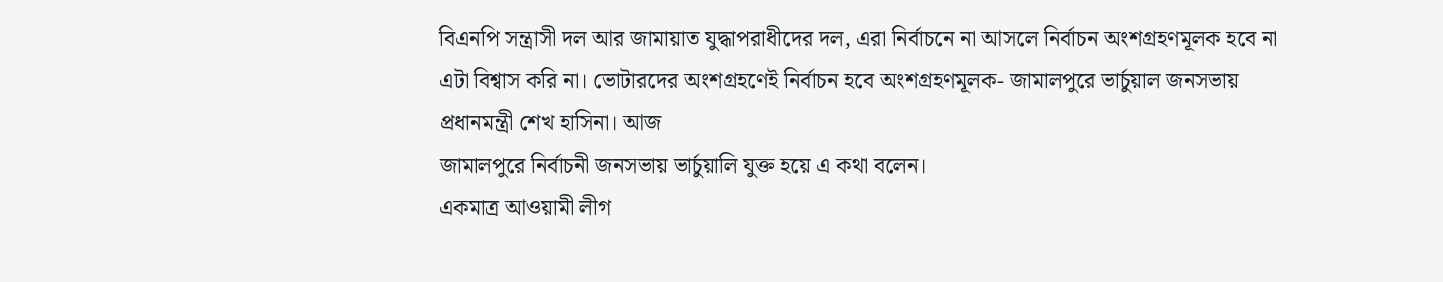বিএনপি সন্ত্রাসী দল আর জামায়াত যুদ্ধাপরাধীদের দল, এরা নির্বাচনে না আসলে নির্বাচন অংশগ্রহণমূলক হবে না এটা বিশ্বাস করি না। ভোটারদের অংশগ্রহণেই নির্বাচন হবে অংশগ্রহণমূলক- জামালপুরে ভার্চুয়াল জনসভায় প্রধানমন্ত্রী শেখ হাসিনা। আজ
জামালপুরে নির্বাচনী জনসভায় ভার্চুয়ালি যুক্ত হয়ে এ কথা বলেন।
একমাত্র আওয়ামী লীগ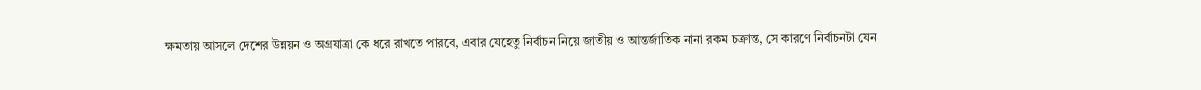ক্ষমতায় আসলে দেশের উন্নয়ন ও অগ্রযাত্রা কে ধরে রাখতে পারবে, এবার যেহেতু নির্বাচন নিয়ে জাতীয় ও আন্তর্জাতিক নানা রকম চক্রান্ত, সে কারণে নির্বাচনটা যেন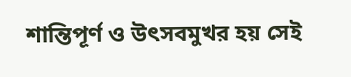শান্তিপূর্ণ ও উৎসবমুখর হয় সেই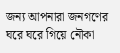জন্য আপনারা জনগণের ঘরে ঘরে গিয়ে নৌকা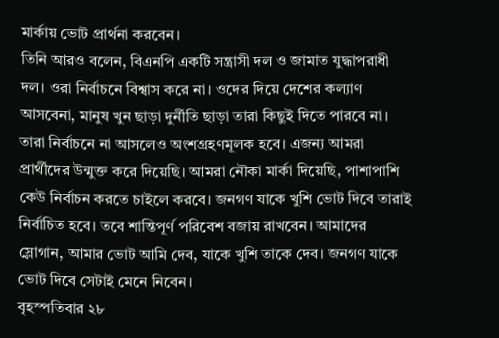মার্কায় ভোট প্রার্থনা করবেন।
তিনি আরও বলেন, বিএনপি একটি সন্ত্রাসী দল ও জামাত যুদ্ধাপরাধী দল। ওরা নির্বাচনে বিশ্বাস করে না। ওদের দিয়ে দেশের কল্যাণ আসবেনা, মানুষ খুন ছাড়া দুর্নীতি ছাড়া তারা কিছুই দিতে পারবে না। তারা নির্বাচনে না আসলেও অংশগ্রহণমূলক হবে। এজন্য আমরা প্রার্থীদের উন্মুক্ত করে দিয়েছি। আমরা নৌকা মার্কা দিয়েছি, পাশাপাশি কেউ নির্বাচন করতে চাইলে করবে। জনগণ যাকে খুশি ভোট দিবে তারাই নির্বাচিত হবে। তবে শান্তিপূর্ণ পরিবেশ বজায় রাখবেন। আমাদের স্লোগান, আমার ভোট আমি দেব, যাকে খুশি তাকে দেব। জনগণ যাকে ভোট দিবে সেটাই মেনে নিবেন।
বৃহস্পতিবার ২৮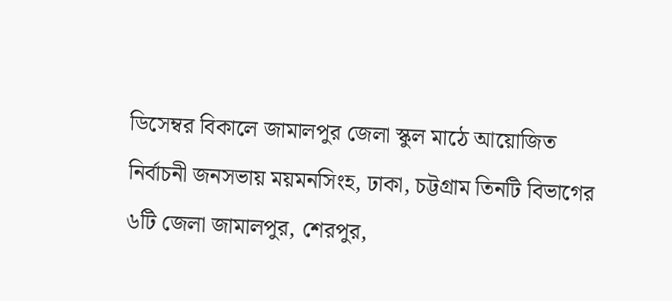ডিসেম্বর বিকালে জামালপুর জেলা স্কুল মাঠে আয়োজিত নির্বাচনী জনসভায় ময়মনসিংহ, ঢাকা, চট্টগ্রাম তিনটি বিভাগের ৬টি জেলা জামালপুর, শেরপুর,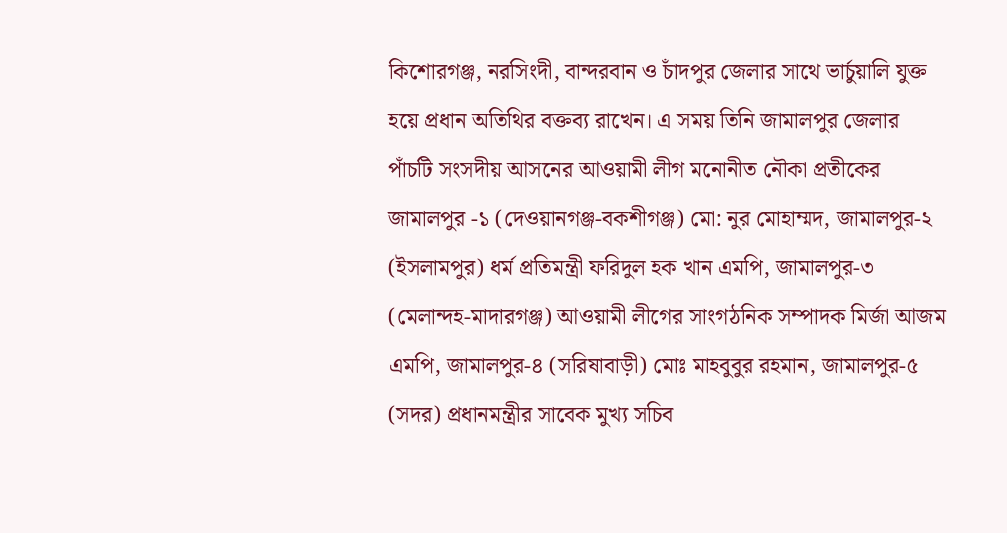কিশোরগঞ্জ, নরসিংদী, বান্দরবান ও চাঁদপুর জেলার সাথে ভার্চুয়ালি যুক্ত হয়ে প্রধান অতিথির বক্তব্য রাখেন। এ সময় তিনি জামালপুর জেলার পাঁচটি সংসদীয় আসনের আওয়ামী লীগ মনোনীত নৌকা প্রতীকের জামালপুর -১ (দেওয়ানগঞ্জ-বকশীগঞ্জ) মো: নুর মোহাম্মদ, জামালপুর-২ (ইসলামপুর) ধর্ম প্রতিমন্ত্রী ফরিদুল হক খান এমপি, জামালপুর-৩ (মেলান্দহ-মাদারগঞ্জ) আওয়ামী লীগের সাংগঠনিক সম্পাদক মির্জা আজম এমপি, জামালপুর-৪ (সরিষাবাড়ী) মোঃ মাহবুবুর রহমান, জামালপুর-৫ (সদর) প্রধানমন্ত্রীর সাবেক মুখ্য সচিব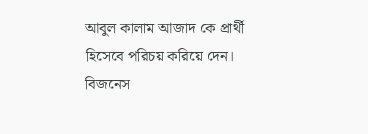আবুল কালাম আজাদ কে প্রার্থী হিসেবে পরিচয় করিয়ে দেন।
বিজনেস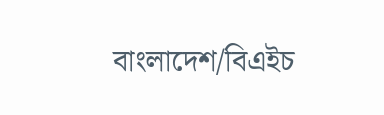বাংলাদেশ/বিএইচ